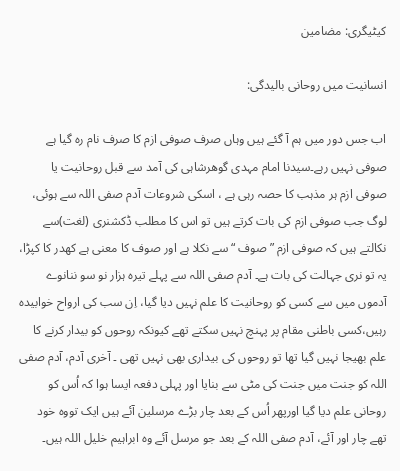کیٹیگری: مضامین

انسانیت میں روحانی بالیدگی:

اب جس دور میں ہم آ گئے ہیں وہاں صرف صوفی ازم کا صرف نام رہ گیا ہے صوفی نہیں رہے۔سیدنا امام مہدی گوھرشاہی کی آمد سے قبل روحانیت یا صوفی ازم ہر مذہب کا حصہ رہی ہے ، اسکی شروعات آدم صفی اللہ سے ہوئی، لوگ جب صوفی ازم کی بات کرتے ہیں تو اس کا مطلب ڈکشنری (لغت)سے نکالتے ہیں کہ صوفی ازم ”صوف “سے نکلا ہے اور صوف کا معنی ہے کھدر کا کپڑا، یہ تو نری جہالت کی بات ہے۔ آدم صفی اللہ سے پہلے تیرہ ہزار نو سو ننانوے آدموں میں سے کسی کو روحانیت کا علم نہیں دیا گیا، اِن سب کی ارواح خوابیدہ رہیں،کسی باطنی مقام پر پہنچ نہیں سکتے تھے کیونکہ روحوں کو بیدار کرنے کا علم بھیجا نہیں گیا تھا تو روحوں کی بیداری بھی نہیں تھی ۔ آخری آدم، آدم صفی اللہ کو جنت میں جنت کی مٹی سے بنایا اور پہلی دفعہ ایسا ہوا کہ اُس کو روحانی علم دیا گیا اورپھر اُس کے بعد چار بڑے مرسلین آئے ہیں ایک تووہ خود تھے چار اور آئے، آدم صفی اللہ کے بعد جو مرسل آئے وہ ابراہیم خلیل اللہ ہیں۔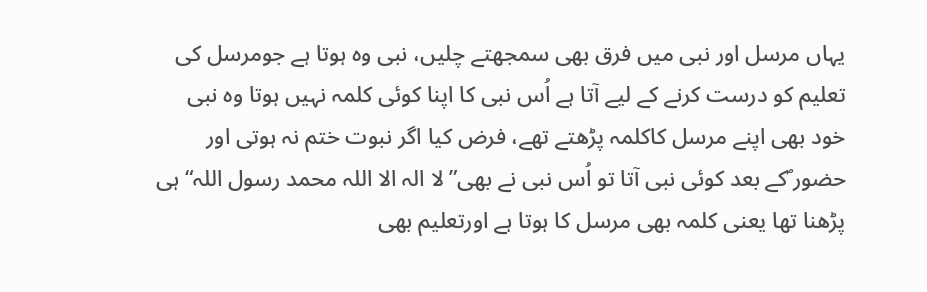یہاں مرسل اور نبی میں فرق بھی سمجھتے چلیں، نبی وہ ہوتا ہے جومرسل کی تعلیم کو درست کرنے کے لیے آتا ہے اُس نبی کا اپنا کوئی کلمہ نہیں ہوتا وہ نبی خود بھی اپنے مرسل کاکلمہ پڑھتے تھے، فرض کیا اگر نبوت ختم نہ ہوتی اور حضور ؐکے بعد کوئی نبی آتا تو اُس نبی نے بھی” لا الہ الا اللہ محمد رسول اللہ“ ہی پڑھنا تھا یعنی کلمہ بھی مرسل کا ہوتا ہے اورتعلیم بھی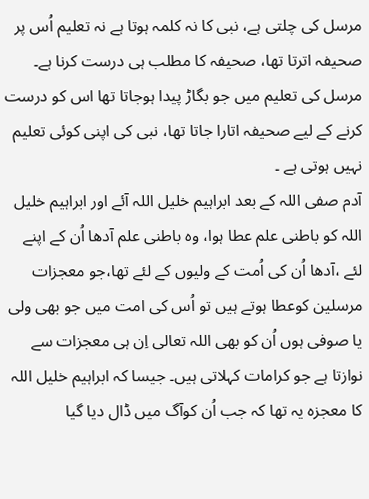مرسل کی چلتی ہے، نبی کا نہ کلمہ ہوتا ہے نہ تعلیم اُس پر صحیفہ اترتا تھا، صحیفہ کا مطلب ہی درست کرنا ہے۔ مرسل کی تعلیم میں جو بگاڑ پیدا ہوجاتا تھا اس کو درست کرنے کے لیے صحیفہ اتارا جاتا تھا، نبی کی اپنی کوئی تعلیم نہیں ہوتی ہے ۔
آدم صفی اللہ کے بعد ابراہیم خلیل اللہ آئے اور ابراہیم خلیل اللہ کو باطنی علم عطا ہوا، وہ باطنی علم آدھا اُن کے اپنے لئے ،آدھا اُن کی اُمت کے ولیوں کے لئے تھا،جو معجزات مرسلین کوعطا ہوتے ہیں تو اُس کی امت میں جو بھی ولی یا صوفی ہوں اُن کو بھی اللہ تعالی اِن ہی معجزات سے نوازتا ہے جو کرامات کہلاتی ہیں۔ جیسا کہ ابراہیم خلیل اللہ کا معجزہ یہ تھا کہ جب اُن کوآگ میں ڈال دیا گیا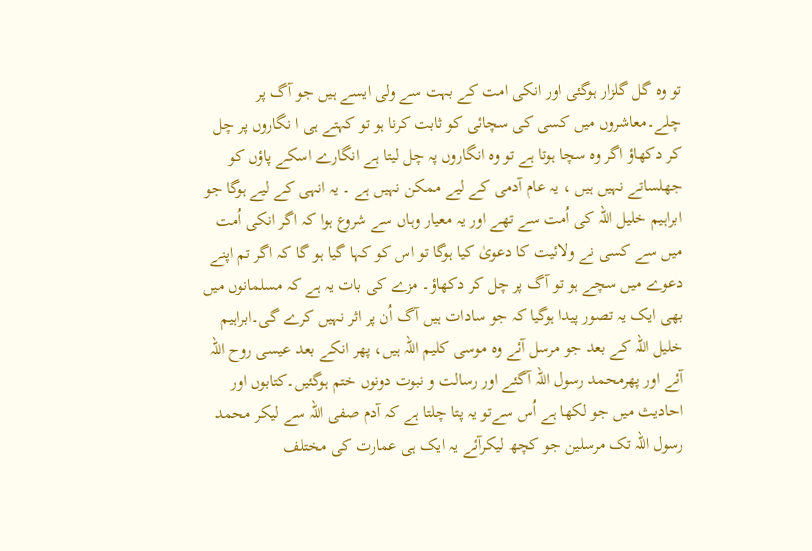تو وہ گل گلزار ہوگئی اور انکی امت کے بہت سے ولی ایسے ہیں جو آگ پر چلے۔معاشروں میں کسی کی سچائی کو ثابت کرنا ہو تو کہتے ہی ا نگاروں پر چل کر دکھاؤ اگر وہ سچا ہوتا ہے تو وہ انگاروں پہ چل لیتا ہے انگارے اسکے پاؤں کو جھلساتے نہیں ہیں ، یہ عام آدمی کے لیے ممکن نہیں ہے ۔ یہ انہی کے لیے ہوگا جو ابراہیم خلیل اللہ کی اُمت سے تھے اور یہ معیار وہاں سے شروع ہوا کہ اگر انکی اُمت میں سے کسی نے ولائیت کا دعویٰ کیا ہوگا تو اس کو کہا گیا ہو گا کہ اگر تم اپنے دعوے میں سچے ہو تو آگ پر چل کر دکھاؤ۔ مزے کی بات یہ ہے کہ مسلمانوں میں بھی ایک یہ تصور پیدا ہوگیا کہ جو سادات ہیں آگ اُن پر اثر نہیں کرے گی۔ابراہیم خلیل اللہ کے بعد جو مرسل آئے وہ موسی کلیم اللہ ہیں، پھر انکے بعد عیسی روح اللہ آئے اور پھرمحمد رسول اللہ آگئے اور رسالت و نبوت دونوں ختم ہوگئیں۔کتابوں اور احادیث میں جو لکھا ہے اُس سےتو یہ پتا چلتا ہے کہ آدم صفی اللہ سے لیکر محمد رسول اللہ تک مرسلین جو کچھ لیکرآئے یہ ایک ہی عمارت کی مختلف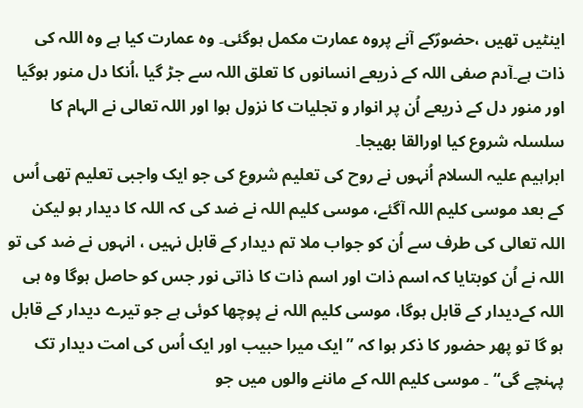اینٹیں تھیں ،حضورؐکے آنے پروہ عمارت مکمل ہوگئی۔ وہ عمارت کیا ہے وہ اللہ کی ذات ہے۔آدم صفی اللہ کے ذریعے انسانوں کا تعلق اللہ سے جڑ گیا ،اُنکا دل منور ہوگیا اور منور دل کے ذریعے اُن پر انوار و تجلیات کا نزول ہوا اور اللہ تعالی نے الہام کا سلسلہ شروع کیا اورالقا بھیجا۔
ابراہیم علیہ السلام اُنہوں نے روح کی تعلیم شروع کی جو ایک واجبی تعلیم تھی اُس کے بعد موسی کلیم اللہ آگئے، موسی کلیم اللہ نے ضد کی کہ اللہ کا دیدار ہو لیکن اللہ تعالی کی طرف سے اُن کو جواب ملا تم دیدار کے قابل نہیں ، انہوں نے ضد کی تو اللہ نے اُن کوبتایا کہ اسم ذات اور اسم ذات کا ذاتی نور جس کو حاصل ہوگا وہ ہی اللہ کےدیدار کے قابل ہوگا، موسی کلیم اللہ نے پوچھا کوئی ہے جو تیرے دیدار کے قابل ہو گا تو پھر حضور کا ذکر ہوا کہ ”ایک میرا حبیب اور ایک اُس کی امت دیدار تک پہنچے گی“ ۔ موسی کلیم اللہ کے ماننے والوں میں جو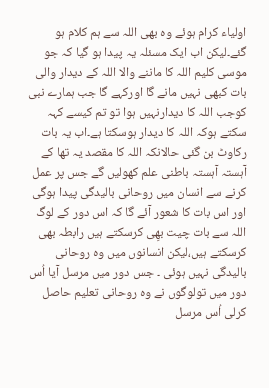اولیاء کرام ہوئے وہ بھی اللہ سے ہم کلام ہو گئے۔لیکن اب ایک مسئلہ یہ پیدا ہو گیا کہ جو موسی کلیم اللہ کا ماننے والا اللہ کے دیدار والی بات کبھی نہیں مانے گا اورکہے گا جب ہمارے نبی کوجب اللہ کا دیدارنہیں ہوا تو تم کیسے کہہ سکتے ہوکہ اللہ کا دیدار ہوسکتا ہے۔اب یہ بات رکاوٹ بن گئی حالانکہ اللہ کا مقصد یہ تھا کے آہستہ آہستہ باطنی علم کھولیں گے جس پر عمل کرنے سے انسان میں روحانی بالیدگی پیدا ہوگی اور اس بات کا شعور آئے گا کہ اس دور کے لوگ اللہ سے بات چیت بھِی کرسکتے ہیں رابطہ بھی کرسکتے ہیں،لیکن انسانوں میں وہ روحانی بالیدگی نہیں ہوئی ۔ جس دور میں مرسل آیا اُس دور میں تولوگوں نے وہ روحانی تعلیم حاصل کرلی اُس مرسل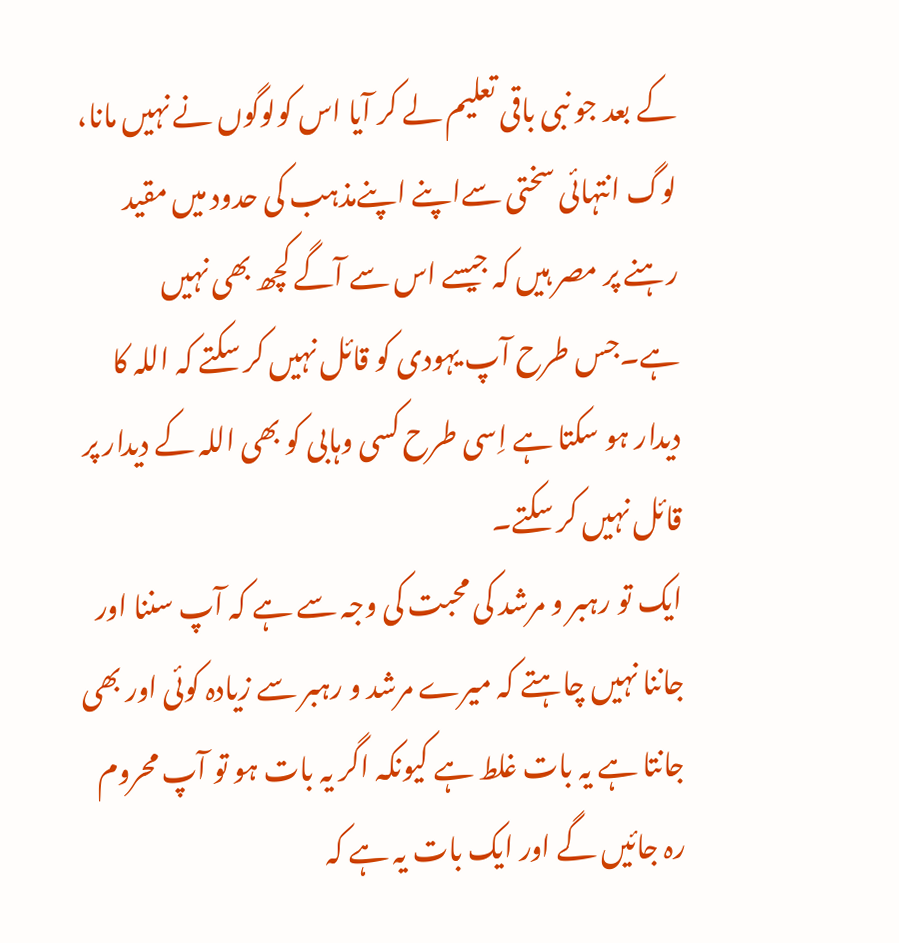کے بعد جو نبی باقی تعلیم لے کر آیا اس کولوگوں نے نہیں مانا، لوگ انتہائی سختی سےاپنے اپنےمذہب کی حدود میں مقید رہنے پر مصر ہیں کہ جیسے اس سے آگے کچھ بھی نہیں ہے۔جس طرح آپ یہودی کو قائل نہیں کر سکتے کہ اللہ کا دیدار ہو سکتا ہے اِسی طرح کسی وہابی کو بھی اللہ کے دیدار پر قائل نہیں کر سکتے۔
ایک تو رہبر و مرشد کی محبت کی وجہ سے ہے کہ آپ سننا اور جاننا نہیں چاہتے کہ میرے مرشد و رہبر سے زیادہ کوئی اور بھی جانتا ہے یہ بات غلط ہے کیونکہ اگر یہ بات ہو تو آپ محروم رہ جائیں گے اور ایک بات یہ ہے کہ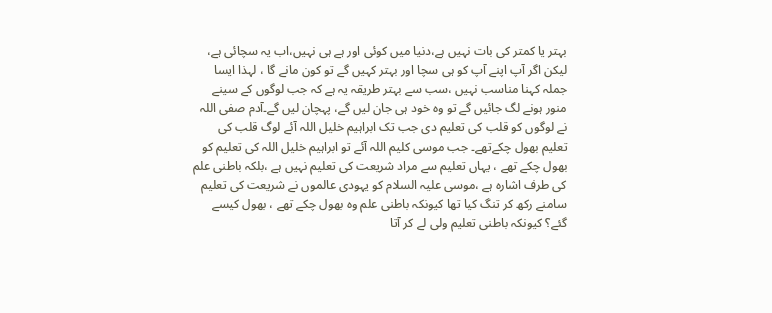بہتر یا کمتر کی بات نہیں ہے،دنیا میں کوئی اور ہے ہی نہیں،اب یہ سچائی ہے، لیکن اگر آپ اپنے آپ کو ہی سچا اور بہتر کہیں گے تو کون مانے گا ، لہذا ایسا جملہ کہنا مناسب نہیں ،سب سے بہتر طریقہ یہ ہے کہ جب لوگوں کے سینے منور ہونے لگ جائیں گے تو وہ خود ہی جان لیں گے، پہچان لیں گے۔آدم صفی اللہ نے لوگوں کو قلب کی تعلیم دی جب تک ابراہیم خلیل اللہ آئے لوگ قلب کی تعلیم بھول چکےتھے۔ جب موسی کلیم اللہ آئے تو ابراہیم خلیل اللہ کی تعلیم کو بھول چکے تھے ، یہاں تعلیم سے مراد شریعت کی تعلیم نہیں ہے ،بلکہ باطنی علم کی طرف اشارہ ہے ،موسی علیہ السلام کو یہودی عالموں نے شریعت کی تعلیم سامنے رکھ کر تنگ کیا تھا کیونکہ باطنی علم وہ بھول چکے تھے ، بھول کیسے گئے؟ کیونکہ باطنی تعلیم ولی لے کر آتا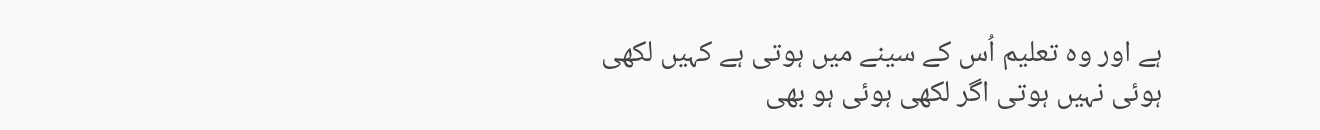ہے اور وہ تعلیم اُس کے سینے میں ہوتی ہے کہیں لکھی ہوئی نہیں ہوتی اگر لکھی ہوئی ہو بھی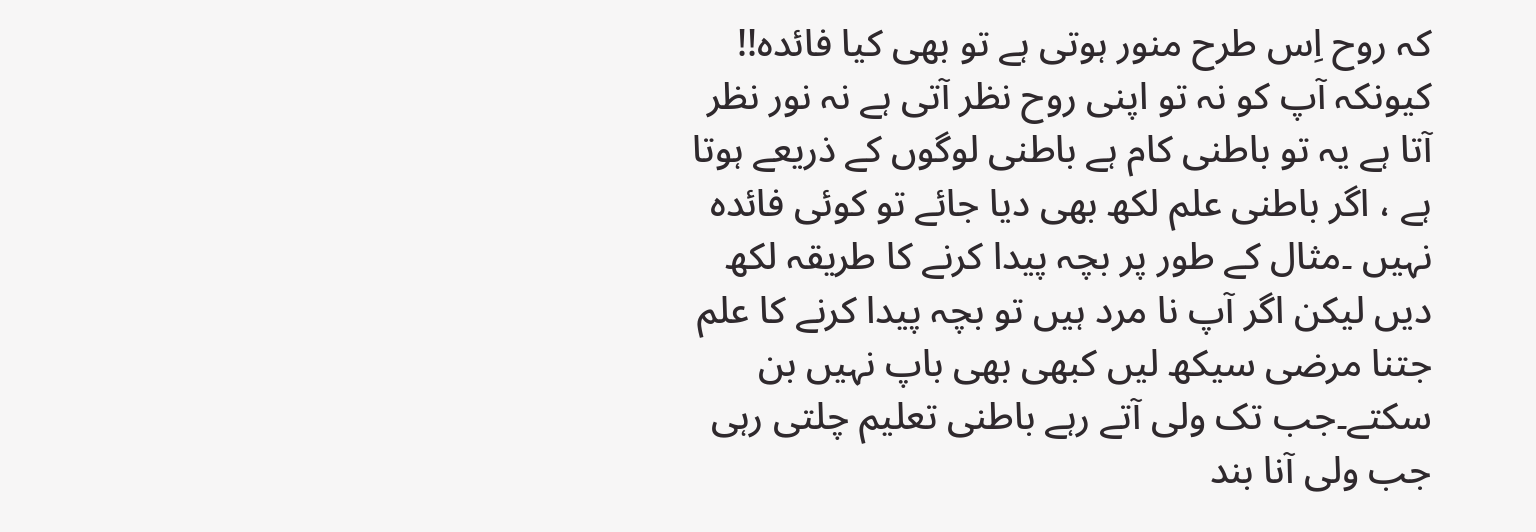کہ روح اِس طرح منور ہوتی ہے تو بھی کیا فائدہ!! کیونکہ آپ کو نہ تو اپنی روح نظر آتی ہے نہ نور نظر آتا ہے یہ تو باطنی کام ہے باطنی لوگوں کے ذریعے ہوتا ہے ، اگر باطنی علم لکھ بھی دیا جائے تو کوئی فائدہ نہیں ۔مثال کے طور پر بچہ پیدا کرنے کا طریقہ لکھ دیں لیکن اگر آپ نا مرد ہیں تو بچہ پیدا کرنے کا علم جتنا مرضی سیکھ لیں کبھی بھی باپ نہیں بن سکتے۔جب تک ولی آتے رہے باطنی تعلیم چلتی رہی جب ولی آنا بند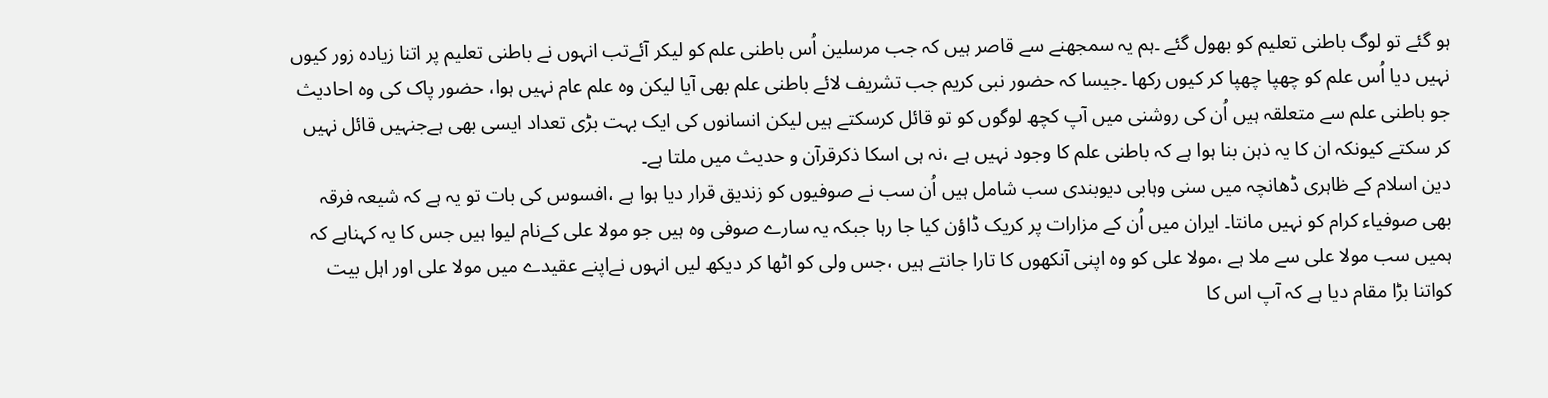ہو گئے تو لوگ باطنی تعلیم کو بھول گئے ۔ہم یہ سمجھنے سے قاصر ہیں کہ جب مرسلین اُس باطنی علم کو لیکر آئےتب انہوں نے باطنی تعلیم پر اتنا زیادہ زور کیوں نہیں دیا اُس علم کو چھپا چھپا کر کیوں رکھا ۔جیسا کہ حضور نبی کریم جب تشریف لائے باطنی علم بھی آیا لیکن وہ علم عام نہیں ہوا، حضور پاک کی وہ احادیث جو باطنی علم سے متعلقہ ہیں اُن کی روشنی میں آپ کچھ لوگوں کو تو قائل کرسکتے ہیں لیکن انسانوں کی ایک بہت بڑی تعداد ایسی بھی ہےجنہیں قائل نہیں کر سکتے کیونکہ ان کا یہ ذہن بنا ہوا ہے کہ باطنی علم کا وجود نہیں ہے ،نہ ہی اسکا ذکرقرآن و حدیث میں ملتا ہے۔
دین اسلام کے ظاہری ڈھانچہ میں سنی وہابی دیوبندی سب شامل ہیں اُن سب نے صوفیوں کو زندیق قرار دیا ہوا ہے ،افسوس کی بات تو یہ ہے کہ شیعہ فرقہ بھی صوفیاء کرام کو نہیں مانتا۔ ایران میں اُن کے مزارات پر کریک ڈاؤن کیا جا رہا جبکہ یہ سارے صوفی وہ ہیں جو مولا علی کےنام لیوا ہیں جس کا یہ کہناہے کہ ہمیں سب مولا علی سے ملا ہے ،مولا علی کو وہ اپنی آنکھوں کا تارا جانتے ہیں ،جس ولی کو اٹھا کر دیکھ لیں انہوں نےاپنے عقیدے میں مولا علی اور اہل بیت کواتنا بڑا مقام دیا ہے کہ آپ اس کا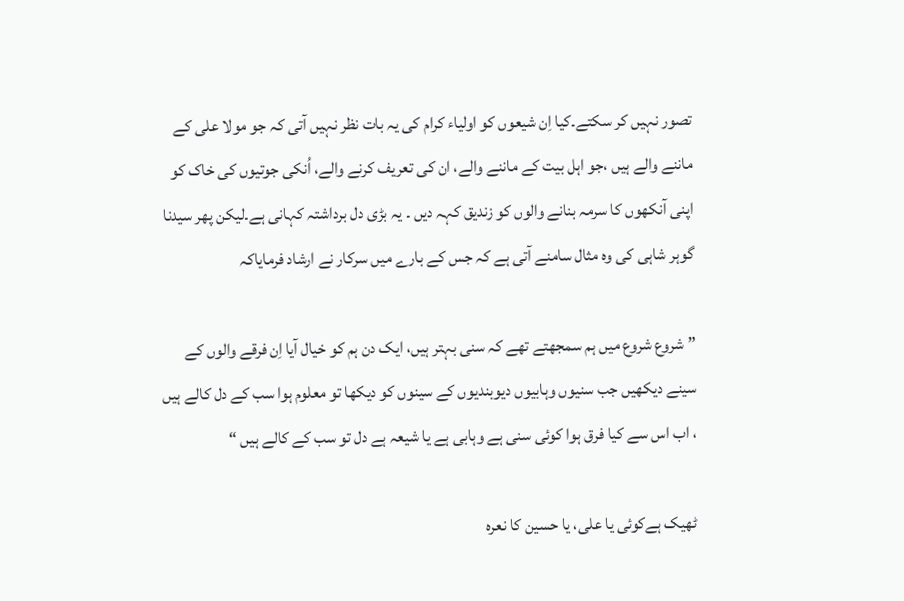تصور نہیں کر سکتے۔کیا اِن شیعوں کو اولیاء کرام کی یہ بات نظر نہیں آتی کہ جو مولا علی کے ماننے والے ہیں ،جو اہل بیت کے ماننے والے، ان کی تعریف کرنے والے، اُنکی جوتیوں کی خاک کو اپنی آنکھوں کا سرمہ بنانے والوں کو زندیق کہہ دیں ۔ یہ بڑی دل برداشتہ کہانی ہے۔لیکن پھر سیدنا گوہر شاہی کی وہ مثال سامنے آتی ہے کہ جس کے بارے میں سرکار نے ارشاد فرمایاکہ

”شروع شروع میں ہم سمجھتے تھے کہ سنی بہتر ہیں، ایک دن ہم کو خیال آیا اِن فرقے والوں کے سینے دیکھیں جب سنیوں وہابیوں دیوبندیوں کے سینوں کو دیکھا تو معلوم ہوا سب کے دل کالے ہیں ، اب اس سے کیا فرق ہوا کوئی سنی ہے وہابی ہے یا شیعہ ہے دل تو سب کے کالے ہیں “

ٹھیک ہےکوئی یا علی، یا حسین کا نعرہ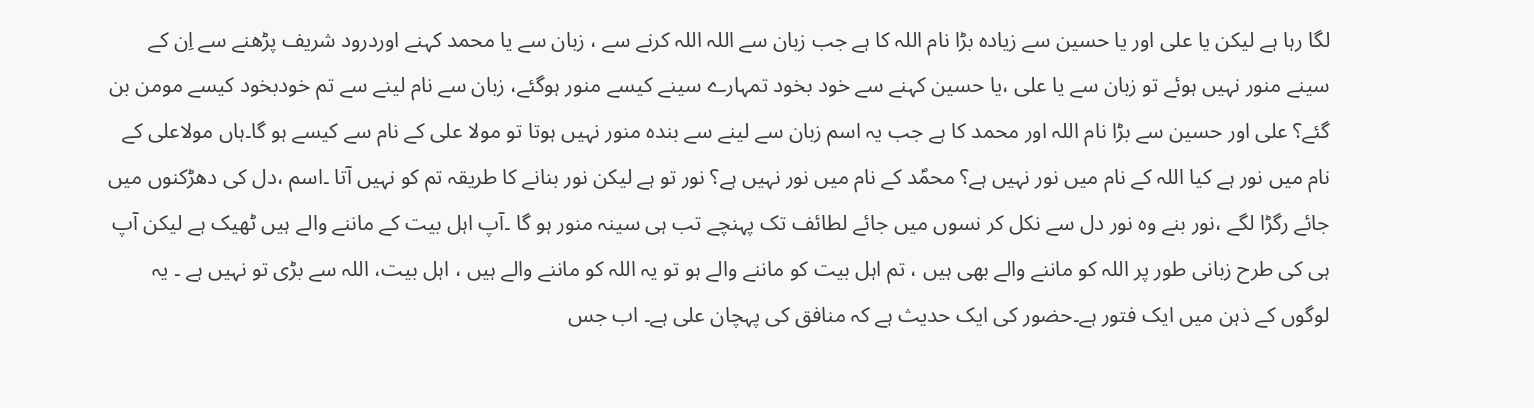لگا رہا ہے لیکن یا علی اور یا حسین سے زیادہ بڑا نام اللہ کا ہے جب زبان سے اللہ اللہ کرنے سے ، زبان سے یا محمد کہنے اوردرود شریف پڑھنے سے اِن کے سینے منور نہیں ہوئے تو زبان سے یا علی ،یا حسین کہنے سے خود بخود تمہارے سینے کیسے منور ہوگئے، زبان سے نام لینے سے تم خودبخود کیسے مومن بن گئے؟ علی اور حسین سے بڑا نام اللہ اور محمد کا ہے جب یہ اسم زبان سے لینے سے بندہ منور نہیں ہوتا تو مولا علی کے نام سے کیسے ہو گا۔ہاں مولاعلی کے نام میں نور ہے کیا اللہ کے نام میں نور نہیں ہے؟ محمؐد کے نام میں نور نہیں ہے؟ نور تو ہے لیکن نور بنانے کا طریقہ تم کو نہیں آتا ۔اسم ،دل کی دھڑکنوں میں جائے رگڑا لگے ،نور بنے وہ نور دل سے نکل کر نسوں میں جائے لطائف تک پہنچے تب ہی سینہ منور ہو گا ۔آپ اہل بیت کے ماننے والے ہیں ٹھیک ہے لیکن آپ ہی کی طرح زبانی طور پر اللہ کو ماننے والے بھی ہیں ، تم اہل بیت کو ماننے والے ہو تو یہ اللہ کو ماننے والے ہیں ، اہل بیت، اللہ سے بڑی تو نہیں ہے ۔ یہ لوگوں کے ذہن میں ایک فتور ہے۔حضور کی ایک حدیث ہے کہ منافق کی پہچان علی ہے۔ اب جس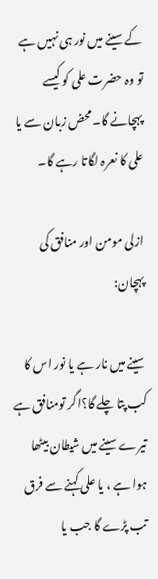کے سینے میں نور ہی نہیں ہے تو وہ حضرت علی کو کیسے پہچانے گا۔محض زبان سے یا علی کا نعرہ لگاتا رہے گا۔

ازلی مومن اور منافق کی پہچان:

سینے میں نار ہے یا نور اس کا کب پتا چلے گا؟اگر تومنافق ہے تیرے سینے میں شیطان بیٹھا ہوا ہے ، یا علی کہنے سے فرق تب پڑے گا جب یا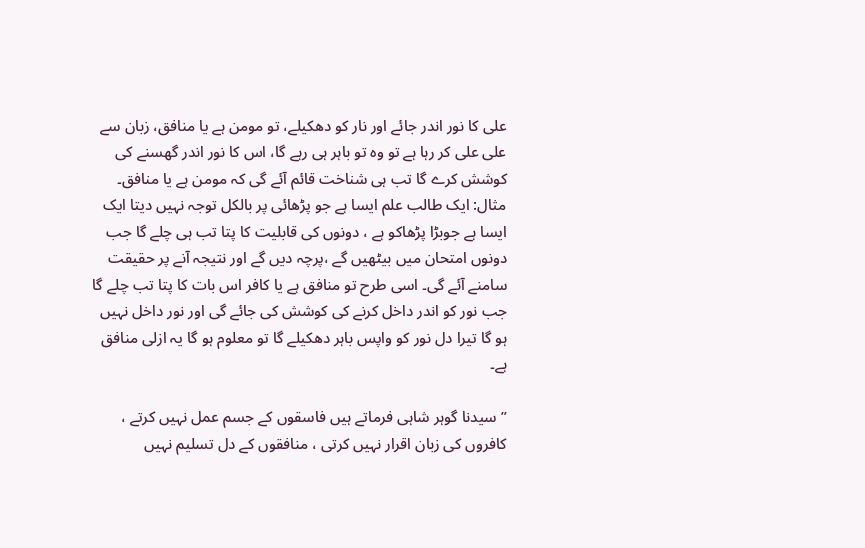علی کا نور اندر جائے اور نار کو دھکیلے، تو مومن ہے یا منافق، زبان سے علی علی کر رہا ہے تو وہ تو باہر ہی رہے گا، اس کا نور اندر گھسنے کی کوشش کرے گا تب ہی شناخت قائم آئے گی کہ مومن ہے یا منافق۔
مثال: ایک طالب علم ایسا ہے جو پڑھائی پر بالکل توجہ نہیں دیتا ایک ایسا ہے جوبڑا پڑھاکو ہے ، دونوں کی قابلیت کا پتا تب ہی چلے گا جب دونوں امتحان میں بیٹھیں گے ،پرچہ دیں گے اور نتیجہ آنے پر حقیقت سامنے آئے گی۔ اسی طرح تو منافق ہے یا کافر اس بات کا پتا تب چلے گا جب نور کو اندر داخل کرنے کی کوشش کی جائے گی اور نور داخل نہیں ہو گا تیرا دل نور کو واپس باہر دھکیلے گا تو معلوم ہو گا یہ ازلی منافق ہے۔

”سیدنا گوہر شاہی فرماتے ہیں فاسقوں کے جسم عمل نہیں کرتے ، کافروں کی زبان اقرار نہیں کرتی ، منافقوں کے دل تسلیم نہیں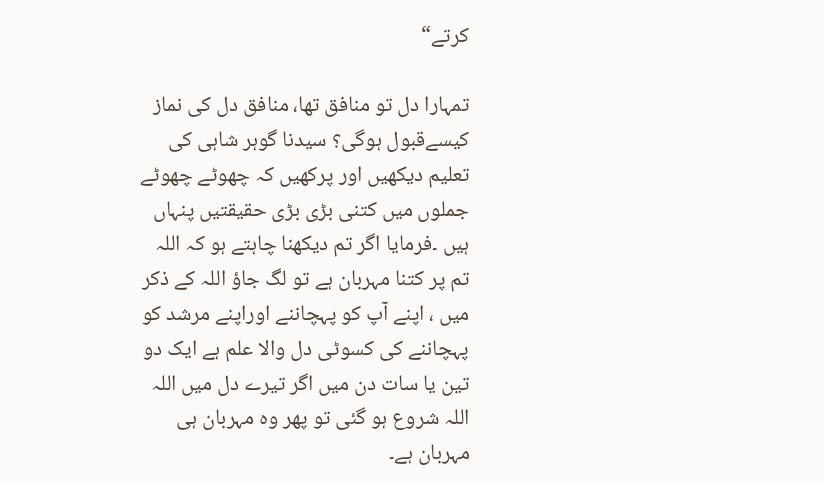کرتے“

تمہارا دل تو منافق تھا، منافق دل کی نماز کیسےقبول ہوگی؟ سیدنا گوہر شاہی کی تعلیم دیکھیں اور پرکھیں کہ چھوٹے چھوٹے جملوں میں کتنی بڑی بڑی حقیقتیں پنہاں ہیں ۔فرمایا اگر تم دیکھنا چاہتے ہو کہ اللہ تم پر کتنا مہربان ہے تو لگ جاؤ اللہ کے ذکر میں ، اپنے آپ کو پہچاننے اوراپنے مرشد کو پہچاننے کی کسوٹی دل والا علم ہے ایک دو تین یا سات دن میں اگر تیرے دل میں اللہ اللہ شروع ہو گئی تو پھر وہ مہربان ہی مہربان ہے۔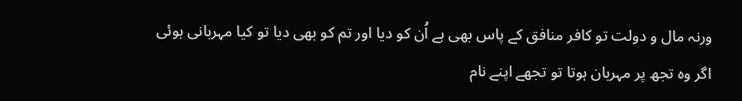ورنہ مال و دولت تو کافر منافق کے پاس بھی ہے اُن کو دیا اور تم کو بھی دیا تو کیا مہربانی ہوئی اگر وہ تجھ پر مہربان ہوتا تو تجھے اپنے نام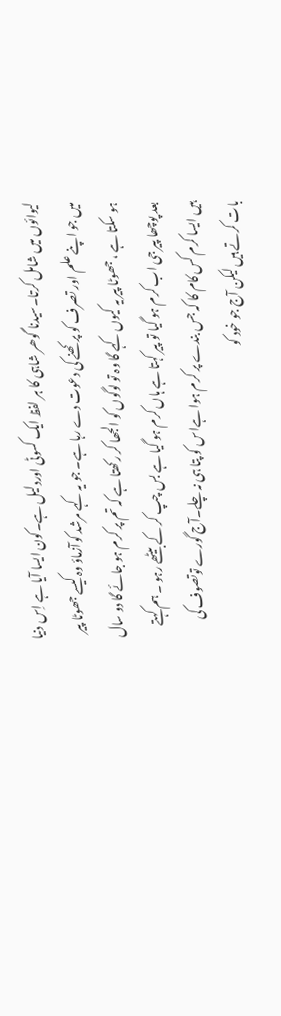لیوائوں میں شامل کرتا۔سیدنا گوھر شاہی کا ہر لفظ ایک کسوٹی اوردلیل ہے۔کون ایسا آیا ہے اِس دنیا میں جو اپنے علم اور تصرف کو پرکھنے کی دعوت دے رہا ہے۔ جو یہ کہے مرشد کوآزماؤ وہ کیسے جھوٹا پیر ہو سکتا ہے ، جھوٹا پیر یہ کیوں کہے گا وہ تو لوگوں کو الجھا کر رکھتا ہے کہ تم پر کرم ہو جائے گا دو سال بعد پوچھا پیر جی اب کرم ہو گیا تو پیر کہتا ہے ہاں کرم ہو گیا ہے بس چپ کر کے بیٹھے رہو ۔ ہم کہتے ہیں ایسا کرم کس کام کا کہ جس بندے پر کرم ہوا ہےاس کو پتا ہی نہ چلے۔آج گورے توتصوف کی بات کرتے ہیں لیکن آج جو خود کو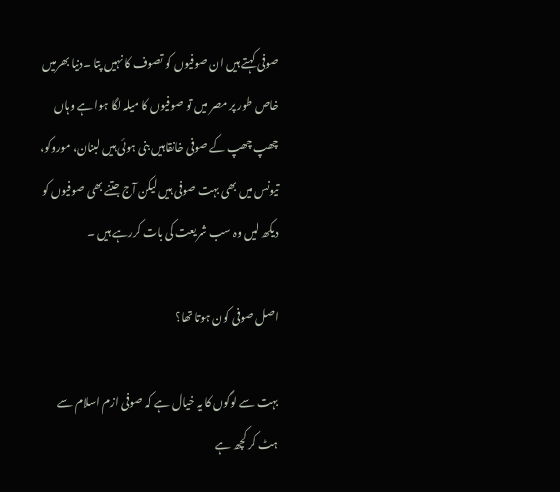صوفی کہتے ہیں ان صوفیوں کو تصوف کا نہیں پتا ۔دنیا بھرمیں خاص طور پر مصر میں تو صوفیوں کا میلہ لگا ہوا ہے وہاں چھپ چھپ کے صوفی خانقاہیں بنی ہوئی ہیں لبنان، موروکو، تیونس میں بھی بہت صوفی ہیں لیکن آج جتنے بھی صوفیوں کو دیکھ لیں وہ سب شریعت کی بات کررہے ہیں ۔

اصل صوفی کون ہوتا تھا؟

بہت سے لوگوں کا یہ خیال ہے کہ صوفی ازم اسلام سے ہٹ کر کچھ ہے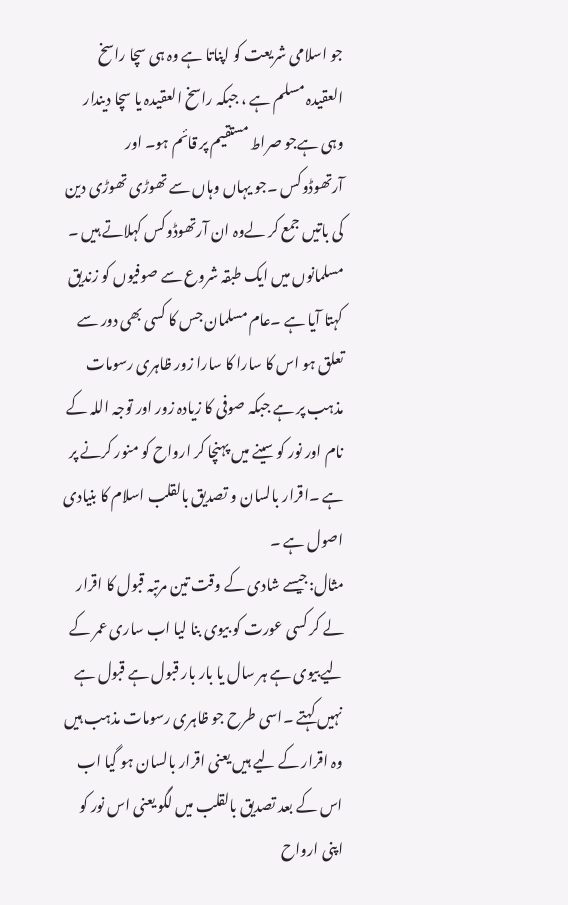جو اسلامی شریعت کو اپناتا ہے وہ ہی سچا راسخ العقیدہ مسلم ہے ، جبکہ راسخ العقیدہ یا سچا دیندار وہی ہےجو صراط مستقیم پر قائم ہو۔ اور آرتھوڈوکس ۔جو یہاں وہاں سے تھوڑی تھوڑی دین کی باتیں جمع کر لےوہ ان آرتھوڈوکس کہلاتے ہیں ۔ مسلمانوں میں ایک طبقہ شروع سے صوفیوں کو زندیق کہتا آیا ہے ۔عام مسلمان جس کا کسی بھی دور سے تعلق ہو اس کا سارا کا سارا زور ظاہری رسومات مذہب پر ہے جبکہ صوفی کا زیادہ زور اور توجہ اللہ کے نام اور نور کو سینے میں پہنچا کر ارواح کو منور کرنے پر ہے ۔اقرار بالسان و تصدیق بالقلب اسلام کا بنیادی اصول ہے ۔
مثال:جیسے شادی کے وقت تین مرتبہ قبول کا اقرار لے کر کسی عورت کو بیوی بنا لیا اب ساری عمر کے لیےبیوی ہے ہر سال یا بار بار قبول ہے قبول ہے نہیں کہتے ۔اسی طرح جو ظاہری رسومات مذہب ہیں وہ اقرار کے لیے ہیں یعنی اقرار بالسان ہو گیا اب اس کے بعد تصدیق بالقلب میں لگو یعنی اس نور کو اپنی ارواح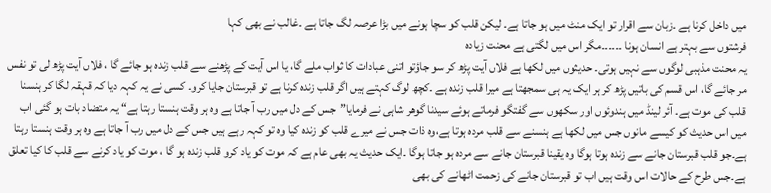میں داخل کرنا ہے ۔زبان سے اقرار تو ایک منٹ میں ہو جاتا ہے۔ لیکن قلب کو سچا ہونے میں بڑا عرصہ لگ جاتا ہے ۔غالب نے بھی کہا
فرشتوں سے بہتر ہے انسان ہونا ۔۔۔۔۔۔مگر اس میں لگتی ہے محنت زیادہ
یہ محنت مذہبی لوگوں سے نہیں ہوتی۔ حدیثوں میں لکھا ہے فلاں آیت پڑھ کر سو جاؤتو اتنی عبادات کا ثواب ملے گا، یا اس آیت کے پڑھنے سے قلب زندہ ہو جائے گا ، فلاں آیت پڑھ لی تو نفس مر جائے گا، اس قسم کی باتیں پڑھ کر ہر ایک یہ ہی سمجھتا ہے میرا قلب زندہ ہے ۔کچھ لوگ کہتے ہیں اگر قلب زندہ کرنا ہے تو قبرستان جایا کرو۔ کسی نے یہ کہہ دیا کہ قہقہ لگا کر ہنسنا قلب کی موت ہے۔ آئر لینڈ میں ہندوئوں اور سکھوں سے گفتگو فرماتے ہوئے سیدنا گوھر شاہی نے فرمایا”جس کے دل میں رب آ جاتا ہے وہ ہر وقت ہنستا رہتا ہے“ یہ متضاد بات ہو گئی اب میں اس حدیث کو کیسے مانوں جس میں لکھا ہے ہنسنے سے قلب مردہ ہوتا ہے،وہ ذات جس نے میرے قلب کو زندہ کیا وہ تو کہہ رہے ہیں جس کے دل میں رب آ جاتا ہے وہ ہر وقت ہنستا رہتا ہے۔جو قلب قبرستان جانے سے زندہ ہوتا ہوگا وہ یقینا قبرستان جانے سے مردہ ہو جاتا ہوگا ۔ایک حدیث یہ بھی عام ہے کہ موت کو یاد کرو قلب زندہ ہو گا ، موت کو یاد کرنے سے قلب کا کیا تعلق ہے۔جس طرح کے حالات اس وقت ہیں اب تو قبرستان جانے کی زحمت اٹھانے کی بھی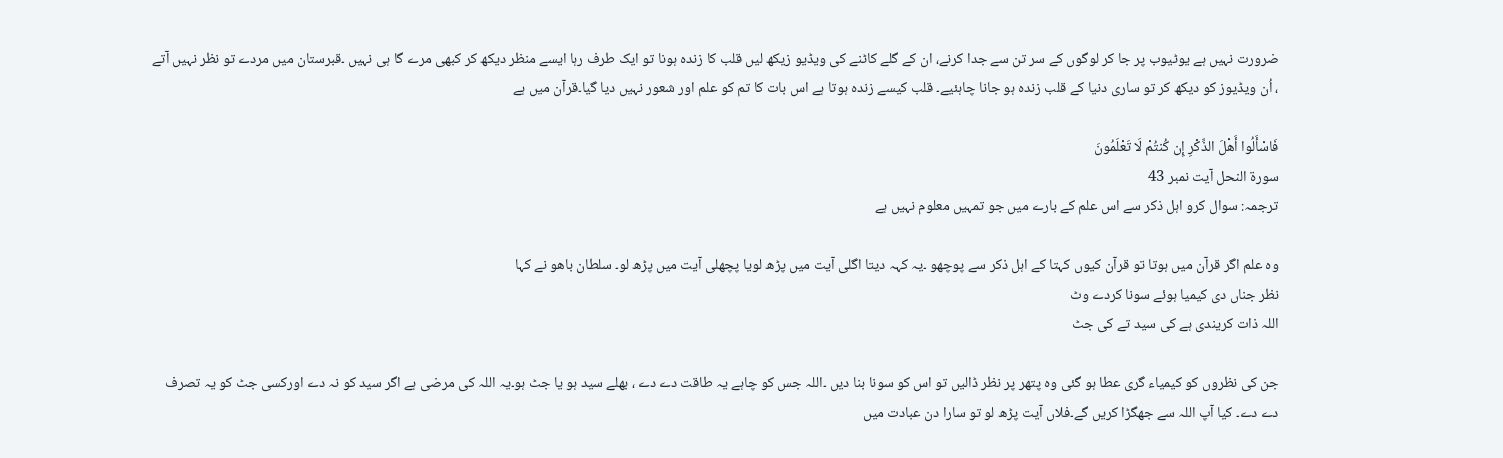ضرورت نہیں ہے یوٹیوب پر جا کر لوگوں کے سر تن سے جدا کرنے، ان کے گلے کاٹنے کی ویڈیو زیکھ لیں قلب کا زندہ ہونا تو ایک طرف رہا ایسے منظر دیکھ کر کبھی مرے گا ہی نہیں ۔قبرستان میں مردے تو نظر نہیں آتے ، اُن ویڈیوز کو دیکھ کر تو ساری دنیا کے قلب زندہ ہو جانا چاہئیے۔ قلب کیسے زندہ ہوتا ہے اس بات کا تم کو علم اور شعور نہیں دیا گیا۔قرآن میں ہے

فَاسْأَلُوا أَهْلَ الذِّكْرِ إِن كُنتُمْ لَا تَعْلَمُونَ
سورۃ النحل آیت نمبر 43
ترجمہ: سوال کرو اہل ذکر سے اس علم کے بارے میں جو تمہیں معلوم نہیں ہے

وہ علم اگر قرآن میں ہوتا تو قرآن کیوں کہتا کے اہل ذکر سے پوچھو ۔یہ کہہ دیتا اگلی آیت میں پڑھ لویا پچھلی آیت میں پڑھ لو۔ سلطان باھو نے کہا
نظر جناں دی کیمیا ہوئے سونا کردے وٹ
اللہ ذات کریندی ہے کی سید تے کی جٹ

جن کی نظروں کو کیمیاء گری عطا ہو گئی وہ پتھر پر نظر ڈالیں تو اس کو سونا بنا دیں ۔اللہ جس کو چاہے یہ طاقت دے دے ، بھلے سید ہو یا جٹ ہو۔یہ اللہ کی مرضی ہے اگر سید کو نہ دے اورکسی جٹ کو یہ تصرف دے دے۔ کیا آپ اللہ سے جھگڑا کریں گے۔فلاں آیت پڑھ لو تو سارا دن عبادت میں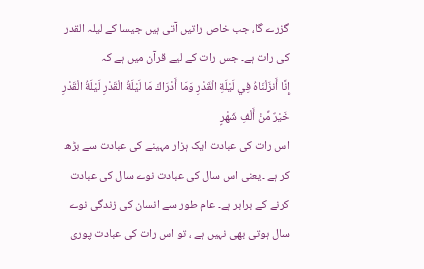گزرے گا، جب خاص راتیں آتی ہیں جیسا کے لیلہ القدر کی رات ہے۔ جس رات کے لیے قرآن میں ہے کہ
إِنَّا أَنزَلْنَاهُ فِي لَيْلَةِ الْقَدْرِ وَمَا أَدْرَاكَ مَا لَيْلَةُ الْقَدْرِ لَيْلَةُ الْقَدْرِ خَيْرٌ مِّنْ أَلْفِ شَهْرٍ
اس رات کی عبادت ایک ہزار مہینے کی عبادت سے بڑھ کر ہے ۔یعنی اس سال کی عبادت نوے سال کی عبادت کرنے کے برابر ہے۔ عام طور سے انسان کی زندگی نوے سال ہوتی بھی نہیں ہے ، تو اس رات کی عبادت پوری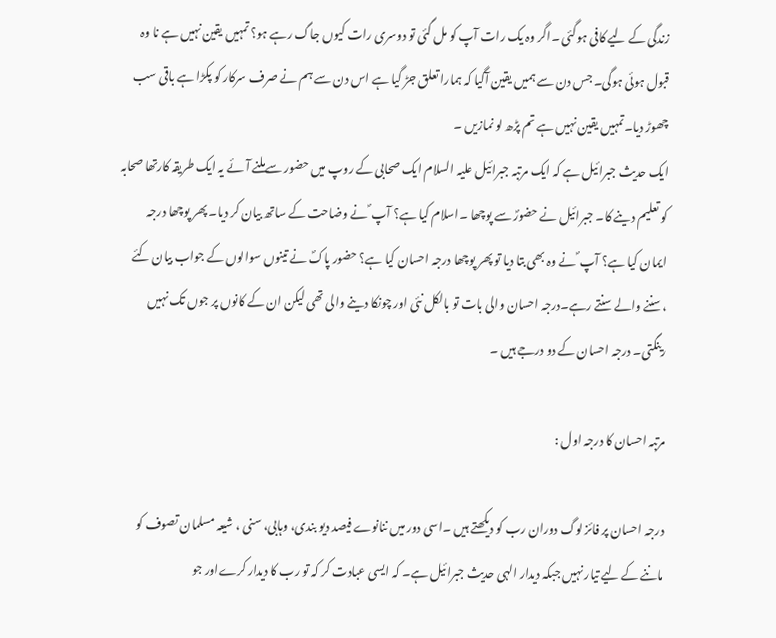زندگی کے لیے کافی ہوگئی ۔اگر وہ یک رات آپ کو مل گئی تو دوسری رات کیوں جاگ رہے ہو؟ تمہیں یقین نہیں ہے نا وہ قبول ہوئی ہوگی۔ جس دن سے ہمیں یقین آگیا کہ ہمارا تعلق جڑ گیا ہے اس دن سے ہم نے صرف سرکار کو پکڑا ہے باقی سب چھوڑ دیا۔تمہیں یقین نہیں ہے تم پڑھ لو نمازیں ۔
ایک حدیث جبرائیل ہے کہ ایک مرتبہ جبرائیل علیہ السلام ایک صحابی کے روپ میں حضور سےملنے آئے یہ ایک طریقہ کارتھا صحابہ کو تعلیم دینے کا۔ جبرائیل نے حضورؐ سے پوچھا ۔اسلام کیا ہے؟ آپ ؐ نے وضاحت کے ساتھ بیان کر دیا۔ پھر پوچھا درجہ ایمان کیا ہے؟ آپ ؐ نے وہ بھی بتا دیا تو پھر پوچھا درجہ احسان کیا ہے؟ حضور پاکؐ نے تینوں سوالوں کے جواب بیان کئے ،سننے والے سنتے رہے۔درجہ احسان والی بات تو بالکل نئی اور چونکا دینے والی تھی لیکن ان کے کانوں پر جوں تک نہیں رینگتی۔ درجہ احسان کے دو درجے ہیں ۔

مرتبہ احسان کا درجہ اول :

درجہ احسان پر فائز لوگ دوران رب کو دیکھتے ہیں ۔اسی دور میں ننانوے فیصد دیو بندی، وہابی، سنی ، شیعہ مسلمان تصوف کو ماننے کے لیے تیار نہیں جبکہ دیدار الہی حدیث جبرائیل ہے۔ کہ ایسی عبادت کر کہ تو رب کا دیدار کرےاور جو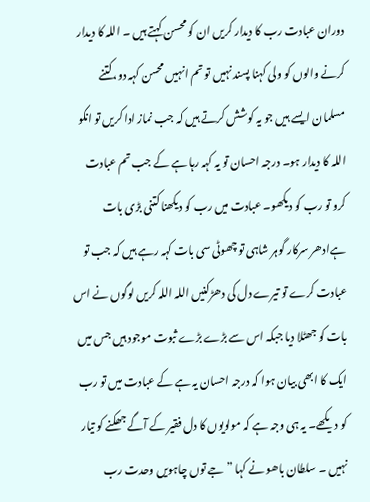دوران عبادت رب کا دیدار کریں ان کو محسن کہتے ہیں ۔ اللہ کا دیدار کرنے والوں کو ولی کہنا پسند نہیں تو تم انہیں محسن کہہ دو،کتنے مسلمان ایسے ہیں جو یہ کوشش کرتے ہیں کہ جب نماز ادا کریں تو انکو اللہ کا دیدار ہو۔ درجہ احسان تو یہ کہہ رہا ہے کے جب تم عبادت کرو تو رب کو دیکھو۔ عبادت میں رب کو دیکھنا کتنی بڑی بات ہےادھر سرکار گوہر شاہی تو چھوٹی سی بات کہہ رہے ہیں کہ جب تو عبادت کرے تو تیرے دل کی دھڑکنیں اللہ اللہ کریں لوگوں نے اس بات کو جھٹلا دیا جبکہ اس سے بڑے بڑے ثبوت موجود ہیں جس میں ایک کا ابھی بیان ہوا کہ درجہ احسان یہ ہے کے عبادت میں تو رب کو دیکھے۔ یہ ہی وجہ ہے کہ مولویوں کا دل فقیر کے آگے جھکنے کو تیار نہیں ۔ سلطان باھو نے کہا ” جے توں چاہویں وحدت رب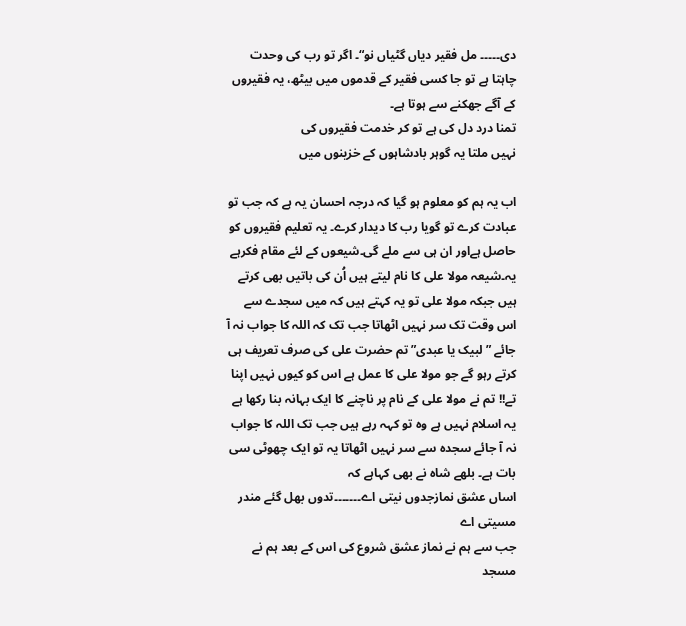دی۔۔۔۔۔ مل فقیر دیاں گٹیاں نو“۔ اگر تو رب کی وحدت چاہتا ہے تو جا کسی فقیر کے قدموں میں بیٹھ، یہ فقیروں کے آگے جھکنے سے ہوتا ہے۔
تمنا درد دل کی ہے تو کر خدمت فقیروں کی
نہیں ملتا یہ گوہر بادشاہوں کے خزینوں میں

اب یہ ہم کو معلوم ہو گیا کہ درجہ احسان یہ ہے کہ جب تو عبادت کرے تو گویا رب کا دیدار کرے۔ یہ تعلیم فقیروں کو حاصل ہےاور ان ہی سے ملے گی۔شیعوں کے لئے مقام فکرہے یہ۔شیعہ مولا علی کا نام لیتے ہیں اُن کی باتیں بھی کرتے ہیں جبکہ مولا علی تو یہ کہتے ہیں کہ میں سجدے سے اس وقت تک سر نہیں اٹھاتا جب تک کہ اللہ کا جواب نہ آ جائے ” لبیک یا عبدی” تم حضرت علی کی صرف تعریف ہی کرتے رہو گے جو مولا علی کا عمل ہے اس کو کیوں نہیں اپنا تے!! تم نے مولا علی کے نام پر ناچنے کا ایک بہانہ بنا رکھا ہے یہ اسلام نہیں ہے وہ تو کہہ رہے ہیں جب تک اللہ کا جواب نہ آ جائے سجدہ سے سر نہیں اٹھاتا یہ تو ایک چھوٹی سی بات ہے۔ بلھے شاہ نے بھی کہاہے کہ
اساں عشق نمازجدوں نیتی اے۔۔۔۔۔۔۔تدوں بھل گئے مندر مسیتی اے
جب سے ہم نے نماز عشق شروع کی اس کے بعد ہم نے مسجد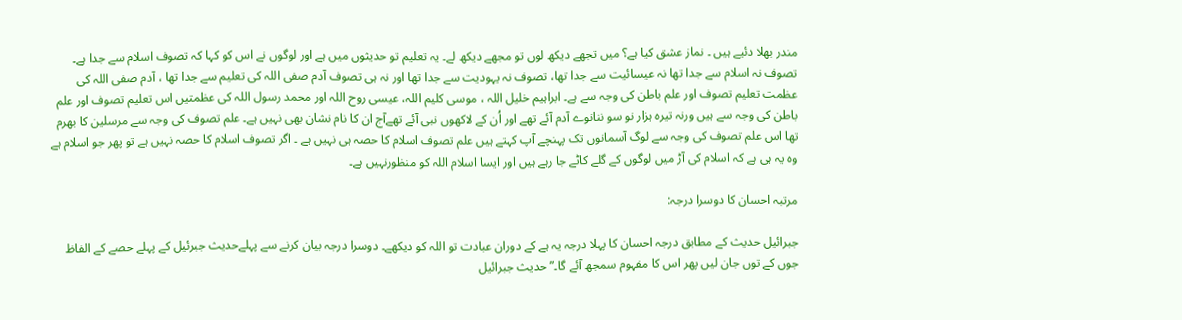مندر بھلا دئیے ہیں ۔ نماز عشق کیا ہے؟ میں تجھے دیکھ لوں تو مجھے دیکھ لے۔ یہ تعلیم تو حدیثوں میں ہے اور لوگوں نے اس کو کہا کہ تصوف اسلام سے جدا ہے۔ تصوف نہ اسلام سے جدا تھا نہ عیسائیت سے جدا تھا، تصوف نہ یہودیت سے جدا تھا اور نہ ہی تصوف آدم صفی اللہ کی تعلیم سے جدا تھا ، آدم صفی اللہ کی عظمت تعلیم تصوف اور علم باطن کی وجہ سے ہے۔ ابراہیم خلیل اللہ ، موسی کلیم اللہ، عیسی روح اللہ اور محمد رسول اللہ کی عظمتیں اس تعلیم تصوف اور علم باطن کی وجہ سے ہیں ورنہ تیرہ ہزار نو سو ننانوے آدم آئے تھے اور اُن کے لاکھوں نبی آئے تھےآج ان کا نام نشان بھی نہیں ہے۔ علم تصوف کی وجہ سے مرسلین کا بھرم تھا اس علم تصوف کی وجہ سے لوگ آسمانوں تک پہنچے آپ کہتے ہیں علم تصوف اسلام کا حصہ ہی نہیں ہے ۔ اگر تصوف اسلام کا حصہ نہیں ہے تو پھر جو اسلام ہے وہ یہ ہی ہے کہ اسلام کی آڑ میں لوگوں کے گلے کاٹے جا رہے ہیں اور ایسا اسلام اللہ کو منظورنہیں ہے۔

مرتبہ احسان کا دوسرا درجہ:

جبرائیل حدیث کے مطابق درجہ احسان کا پہلا درجہ یہ ہے کے دوران عبادت تو اللہ کو دیکھے۔ دوسرا درجہ بیان کرنے سے پہلےحدیث جبرئیل کے پہلے حصے کے الفاظ جوں کے توں جان لیں پھر اس کا مفہوم سمجھ آئے گا۔” حدیث جبرائیل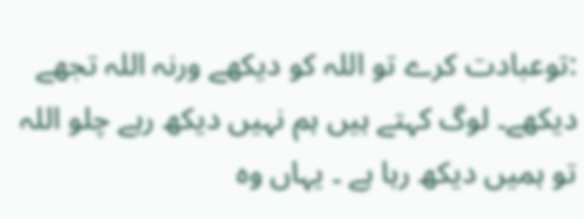:توعبادت کرے تو اللہ کو دیکھے ورنہ اللہ تجھے دیکھے۔ لوگ کہتے ہیں ہم نہیں دیکھ رہے چلو اللہ تو ہمیں دیکھ رہا ہے ۔ یہاں وہ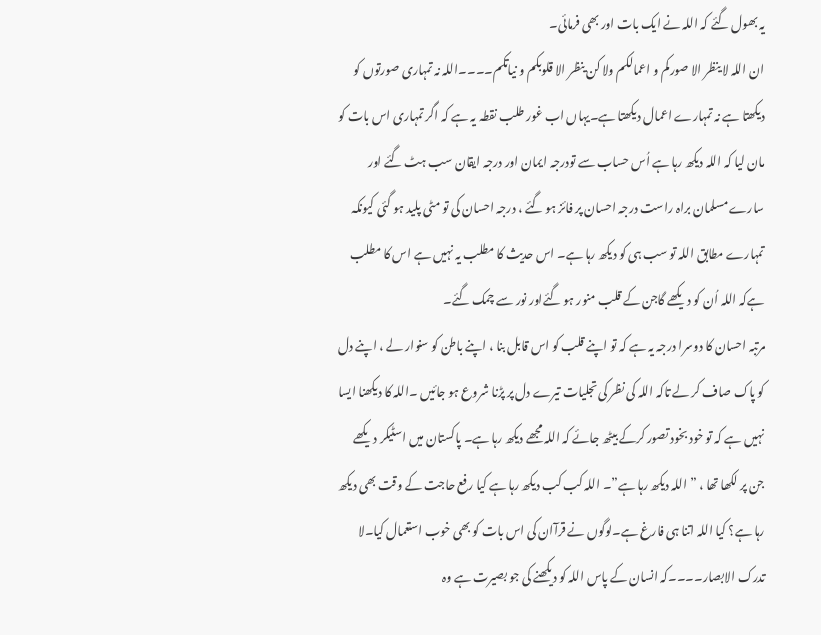یہ بھول گئے کہ اللہ نے ایک بات اور بھی فرمائی۔
ان اللہ لا ینظر الا صورکم و اعمالکم ولا کن ینظر الا قلوبکم و نیاتکم۔۔۔۔اللہ نہ تمہاری صورتوں کو دیکھتا ہے نہ تمہارے اعمال دیکھتا ہے۔یہاں اب غور طلب نقطہ یہ ہے کہ اگر تمہاری اس بات کو مان لیا کہ اللہ دیکھ رہا ہے اُس حساب سے تودرجہ ایمان اور درجہ ایقان سب ہٹ گئے اور سارے مسلمان براہ راست درجہ احسان پر فائز ہو گئے ، درجہ احسان کی تو مٹی پلید ہو گئی کیونکہ تمہارے مطابق اللہ تو سب ہی کو دیکھ رہا ہے۔ اس حدیث کا مطلب یہ نہیں ہے اس کا مطلب ہےکہ اللہ اُن کو دیکھے گاجن کے قلب منور ہو گئےاور نور سے چمک گئے۔
مرتبہ احسان کا دوسرا درجہ یہ ہے کہ تو اپنے قلب کو اس قابل بنا ، اپنے باطن کو سنوار لے ، اپنے دل کو پاک صاف کر لے تاکہ اللہ کی نظر کی تجلیات تیرے دل پر پڑنا شروع ہو جائیں ۔اللہ کا دیکھنا ایسا نہیں ہے کہ تو خود بخود تصور کرکے بیٹھ جائے کہ اللہ مجھے دیکھ رہا ہے۔ پاکستان میں اسٹیکر دیکھے جن پر لکھا تھا ، ” اللہ دیکھ رہا ہے”۔ اللہ کب کب دیکھ رہا ہے کیا رفع حاجت کے وقت بھی دیکھ رہا ہے؟ کیا اللہ اتنا ہی فارغ ہے۔لوگوں نے قرآان کی اس بات کو بھی خوب استعمال کیا۔لا تدرک الابصار۔۔۔۔کہ انسان کے پاس اللہ کو دیکھنے کی جو بصیرت ہے وہ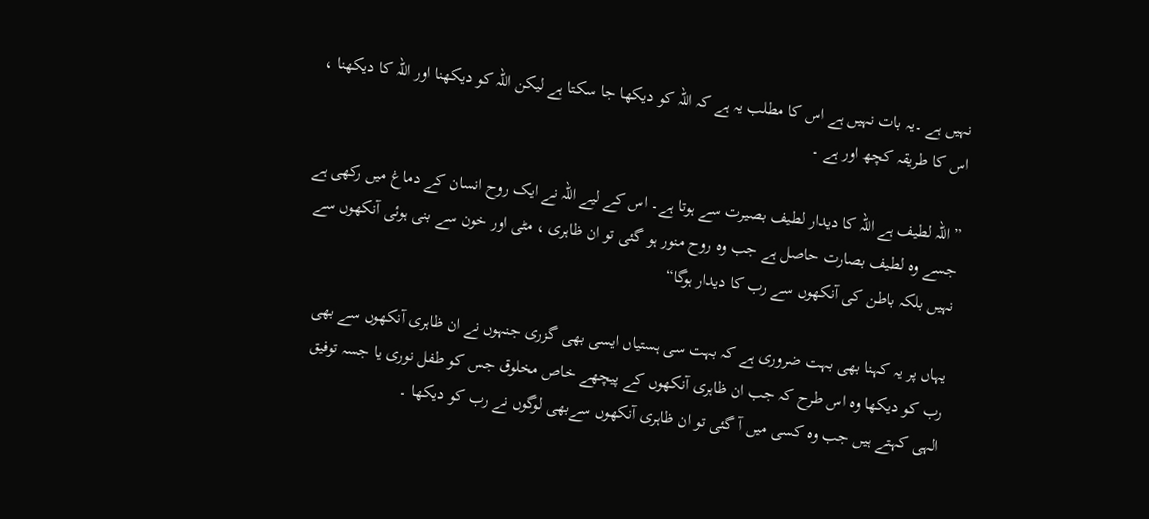نہیں ہے ۔یہ بات نہیں ہے اس کا مطلب یہ ہے کہ اللہ کو دیکھا جا سکتا ہے لیکن اللہ کو دیکھنا اور اللہ کا دیکھنا ، اس کا طریقہ کچھ اور ہے ۔

”اللہ لطیف ہے اللہ کا دیدار لطیف بصیرت سے ہوتا ہے۔ اس کے لیے اللہ نے ایک روح انسان کے دماغ میں رکھی ہے جسے وہ لطیف بصارت حاصل ہے جب وہ روح منور ہو گئی تو ان ظاہری ، مٹی اور خون سے بنی ہوئی آنکھوں سے نہیں بلکہ باطن کی آنکھوں سے رب کا دیدار ہوگا“

یہاں پر یہ کہنا بھی بہت ضروری ہے کہ بہت سی ہستیاں ایسی بھی گزری جنہوں نے ان ظاہری آنکھوں سے بھی رب کو دیکھا وہ اس طرح کہ جب ان ظاہری آنکھوں کے پیچھے خاص مخلوق جس کو طفل نوری یا جسہ توفیق الہی کہتے ہیں جب وہ کسی میں آ گئی تو ان ظاہری آنکھوں سےبھی لوگوں نے رب کو دیکھا ۔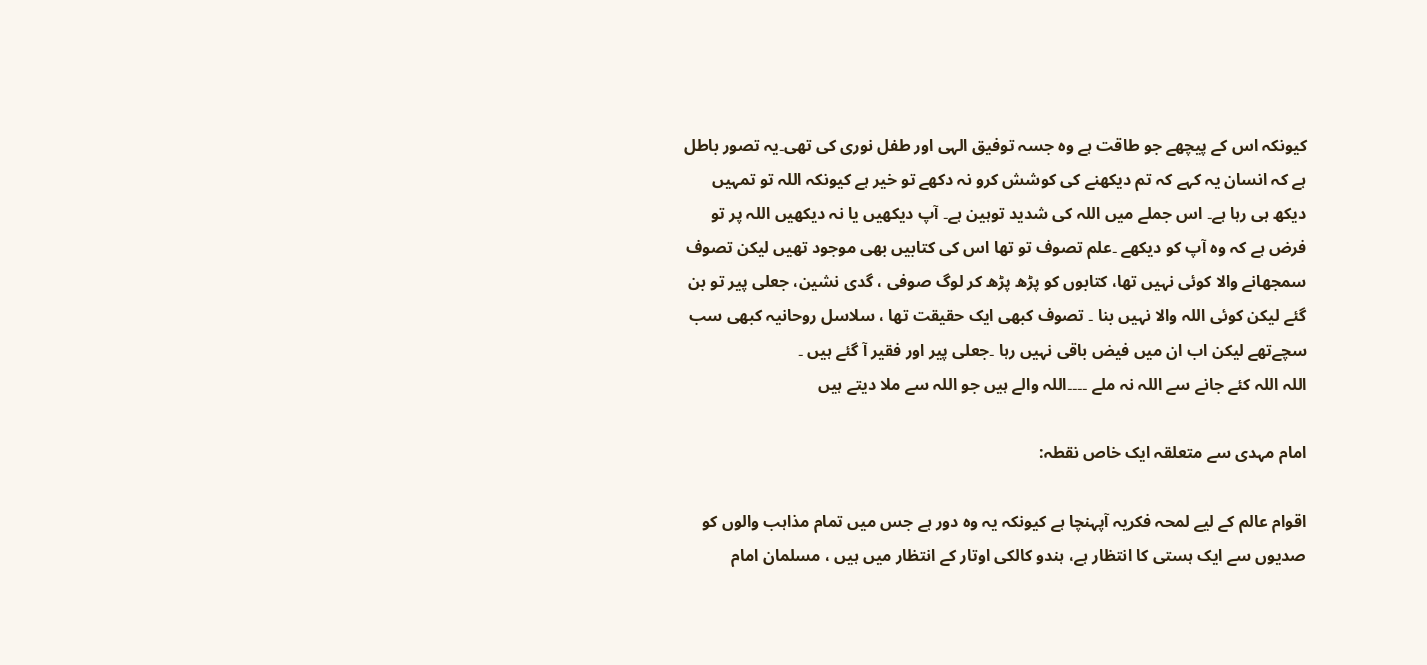کیونکہ اس کے پیچھے جو طاقت ہے وہ جسہ توفیق الہی اور طفل نوری کی تھی۔یہ تصور باطل ہے کہ انسان یہ کہے کہ تم دیکھنے کی کوشش کرو نہ دکھے تو خیر ہے کیونکہ اللہ تو تمہیں دیکھ ہی رہا ہے۔ اس جملے میں اللہ کی شدید توہین ہے۔ آپ دیکھیں یا نہ دیکھیں اللہ پر تو فرض ہے کہ وہ آپ کو دیکھے ۔علم تصوف تو تھا اس کی کتابیں بھی موجود تھیں لیکن تصوف سمجھانے والا کوئی نہیں تھا، کتابوں کو پڑھ پڑھ کر لوگ صوفی ، گدی نشین، جعلی پیر تو بن گئے لیکن کوئی اللہ والا نہیں بنا ۔ تصوف کبھی ایک حقیقت تھا ، سلاسل روحانیہ کبھی سب سچےتھے لیکن اب ان میں فیض باقی نہیں رہا ۔جعلی پیر اور فقیر آ گئے ہیں ۔
اللہ اللہ کئے جانے سے اللہ نہ ملے ۔۔۔۔اللہ والے ہیں جو اللہ سے ملا دیتے ہیں

امام مہدی سے متعلقہ ایک خاص نقطہ:

اقوام عالم کے لیے لمحہ فکریہ آپہنچا ہے کیونکہ یہ وہ دور ہے جس میں تمام مذاہب والوں کو صدیوں سے ایک ہستی کا انتظار ہے، ہندو کالکی اوتار کے انتظار میں ہیں ، مسلمان امام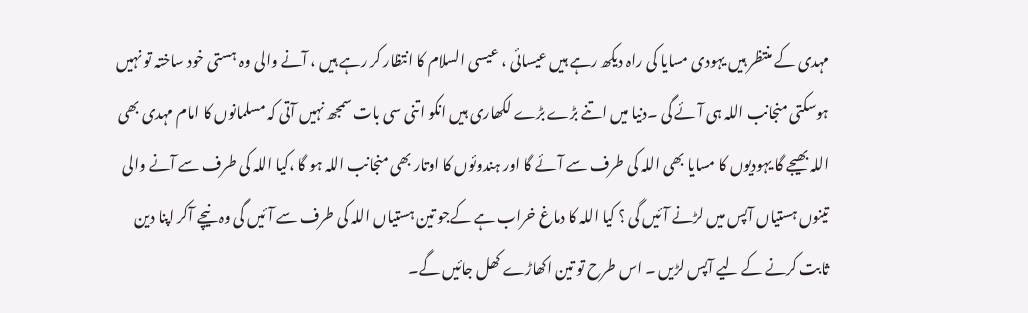مہدی کے منتظر ہیں یہودی مسایا کی راہ دیکھ رہے ہیں عیسائی ، عیسی السلام کا انتظار کر رہے ہیں ، آنے والی وہ ہستی خود ساختہ تو نہیں ہوسکتی منجانب اللہ ہی آئے گی ۔دنیا میں اتنے بڑے بڑے لکھاری ہیں انکو اتنی سی بات سمجھ نہیں آتی کہ مسلمانوں کا امام مہدی بھی اللہ بھیجے گا یہودیوں کا مسایا بھی اللہ کی طرف سے آئے گا اور ہندوئوں کا اوتار بھی منجانب اللہ ہو گا ،کیا اللہ کی طرف سے آنے والی تینوں ہستیاں آپس میں لڑنے آئیں گی ؟ کیا اللہ کا دماغ خراب ہے کےجو تین ہستیاں اللہ کی طرف سے آئیں گی وہ نیچے آکر اپنا دین ثابت کرنے کے لیے آپس لڑیں ۔ اس طرح تو تین اکھاڑے کھل جائیں گے۔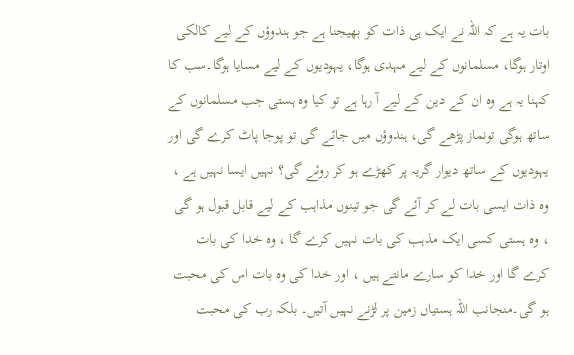بات یہ ہے کہ اللہ نے ایک ہی ذات کو بھیجنا ہے جو ہندوؤں کے لیے کالکی اوتار ہوگا، مسلمانوں کے لیے مہدی ہوگا، یہودیوں کے لیے مسایا ہوگا۔سب کا کہنا یہ ہے وہ ان کے دین کے لیے آ رہا ہے تو کیا وہ ہستی جب مسلمانوں کے ساتھ ہوگی تونماز پڑھے گی، ہندوؤں میں جائے گی تو پوجا پاٹ کرے گی اور یہودیوں کے ساتھ دیوار گریہ پر کھڑے ہو کر روئے گی؟ نہیں ایسا نہیں ہے ، وہ ذات ایسی بات لے کر آئے گی جو تینوں مذاہب کے لیے قابل قبول ہو گی ، وہ ہستی کسی ایک مذہب کی بات نہیں کرے گا ، وہ خدا کی بات کرے گا اور خدا کو سارے مانتے ہیں ، اور خدا کی وہ بات اس کی محبت ہو گی۔منجانب اللہ ہستیاں زمین پر لڑنے نہیں آتیں۔ بلکہ رب کی محبت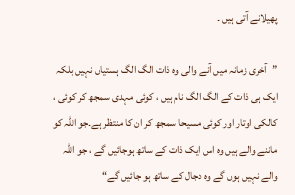پھیلانے آتی ہیں ۔

”آخری زمانہ میں آنے والی وہ ذات الگ الگ ہستیاں نہیں بلکہ ایک ہی ذات کے الگ الگ نام ہیں ، کوئی مہدی سمجھ کر کوئی ، کالکی اوتار اور کوئی مسیحا سمجھ کر ان کا منتظر ہے۔جو اللہ کو ماننے والے ہیں وہ اس ایک ذات کے ساتھ ہوجائیں گے ، جو اللہ والے نہیں ہوں گے وہ دجال کے ساتھ ہو جائیں گے“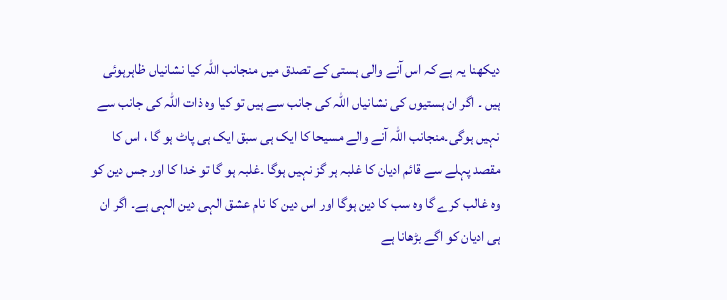دیکھنا یہ ہے کہ اس آنے والی ہستی کے تصدق میں منجانب اللہ کیا نشانیاں ظاہرہوئی ہیں ۔ اگر ان ہستیوں کی نشانیاں اللہ کی جانب سے ہیں تو کیا وہ ذات اللہ کی جانب سے نہیں ہوگی۔منجانب اللہ آنے والے مسیحا کا ایک ہی سبق ایک ہی پاٹ ہو گا ، اس کا مقصد پہلے سے قائم ادیان کا غلبہ ہر گز نہیں ہوگا ۔غلبہ ہو گا تو خدا کا اور جس دین کو وہ غالب کرے گا وہ سب کا دین ہوگا اور اس دین کا نام عشق الہی دین الہی ہے۔ اگر ان ہی ادیان کو اگے بڑھانا ہے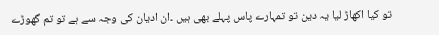تو کیا اکھاڑ لیا یہ دین تو تمہارے پاس پہلے بھی ہیں ۔ان ادیان کی وجہ سے ہے تو تم گھوڑے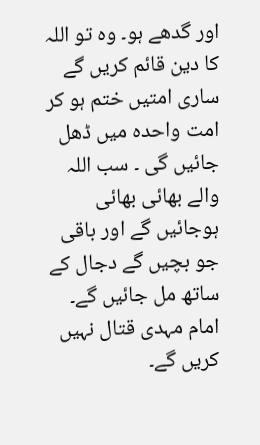اور گدھے ہو۔ وہ تو اللہ کا دین قائم کریں گے ساری امتیں ختم ہو کر امت واحدہ میں ڈھل جائیں گی ۔ سب اللہ والے بھائی بھائی ہوجائیں گے اور باقی جو بچیں گے دجال کے ساتھ مل جائیں گے۔ امام مہدی قتال نہیں کریں گے۔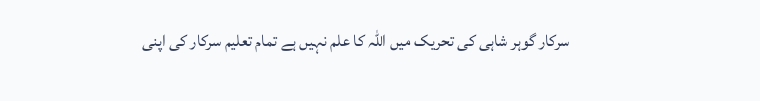سرکار گوہر شاہی کی تحریک میں اللہ کا علم نہیں ہے تمام تعلیم سرکار کی اپنی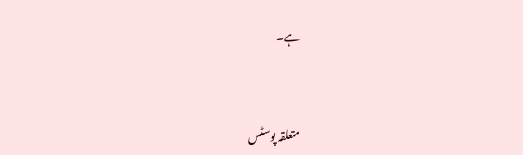ہے۔



متعلقہ پوسٹس